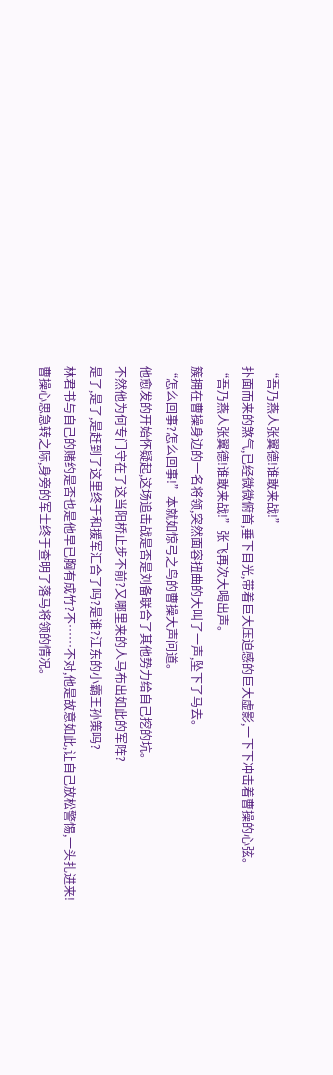“吾乃燕人张翼德!谁敢来战!”
扑面而来的煞气,已经微微俯首,垂下目光,带着巨大压迫感的巨大虚影,一下下冲击着曹操的心弦。
“吾乃燕人张翼德!谁敢来战!”张飞再次大喝出声。
簇拥在曹操身边的一名将领,突然面容扭曲的大叫了一声,坠下了马去。
“怎么回事?怎么回事!”本就如惊弓之鸟的曹操大声问道。
他愈发的开始怀疑起,这场追击战是否是刘备联合了其他势力给自己挖的坑。
不然他为何专门守在了这当阳桥止步不前?又哪里来的人马布出如此的军阵?
是了,是了,是赶到了这里终于和援军汇合了吗?是谁?江东的小霸王孙策吗?
林君书与自己的赌约是否也是他早已胸有成竹?不……不对,他是故意如此,让自己放松警惕,一头扎进来!
曹操心思急转之际,身旁的军士终于查明了落马将领的情况。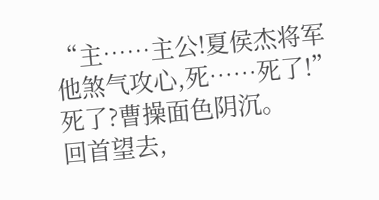“主……主公!夏侯杰将军他煞气攻心,死……死了!”
死了?曹操面色阴沉。
回首望去,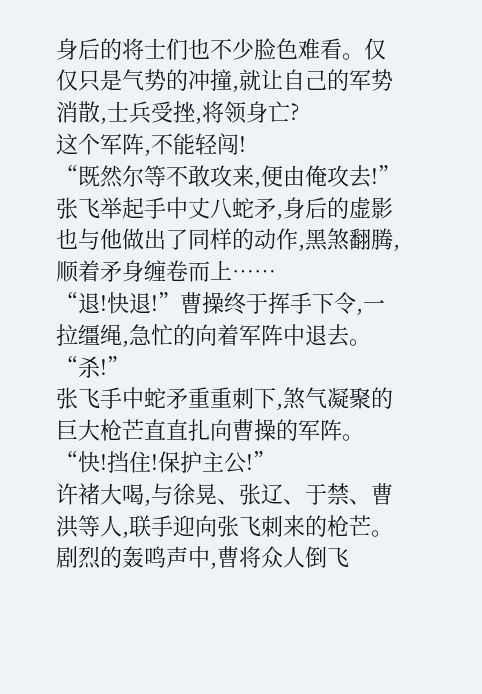身后的将士们也不少脸色难看。仅仅只是气势的冲撞,就让自己的军势消散,士兵受挫,将领身亡?
这个军阵,不能轻闯!
“既然尔等不敢攻来,便由俺攻去!”
张飞举起手中丈八蛇矛,身后的虚影也与他做出了同样的动作,黑煞翻腾,顺着矛身缠卷而上……
“退!快退!”曹操终于挥手下令,一拉缰绳,急忙的向着军阵中退去。
“杀!”
张飞手中蛇矛重重刺下,煞气凝聚的巨大枪芒直直扎向曹操的军阵。
“快!挡住!保护主公!”
许褚大喝,与徐晃、张辽、于禁、曹洪等人,联手迎向张飞刺来的枪芒。
剧烈的轰鸣声中,曹将众人倒飞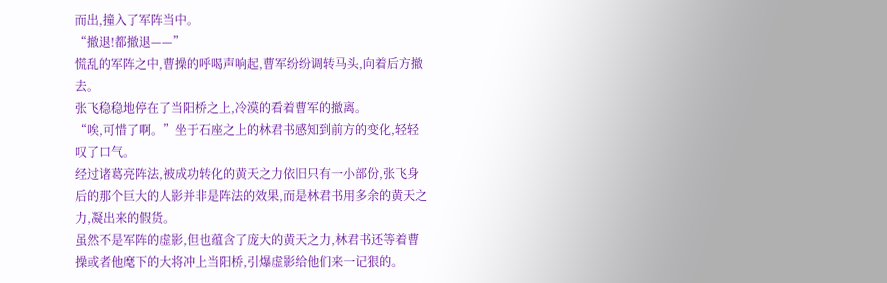而出,撞入了军阵当中。
“撤退!都撤退——”
慌乱的军阵之中,曹操的呼喝声响起,曹军纷纷调转马头,向着后方撤去。
张飞稳稳地停在了当阳桥之上,冷漠的看着曹军的撤离。
“唉,可惜了啊。”坐于石座之上的林君书感知到前方的变化,轻轻叹了口气。
经过诸葛亮阵法,被成功转化的黄天之力依旧只有一小部份,张飞身后的那个巨大的人影并非是阵法的效果,而是林君书用多余的黄天之力,凝出来的假货。
虽然不是军阵的虚影,但也蕴含了庞大的黄天之力,林君书还等着曹操或者他麾下的大将冲上当阳桥,引爆虚影给他们来一记狠的。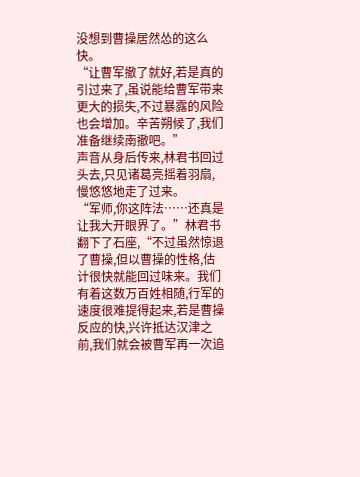没想到曹操居然怂的这么快。
“让曹军撤了就好,若是真的引过来了,虽说能给曹军带来更大的损失,不过暴露的风险也会增加。辛苦朔候了,我们准备继续南撤吧。”
声音从身后传来,林君书回过头去,只见诸葛亮摇着羽扇,慢悠悠地走了过来。
“军师,你这阵法……还真是让我大开眼界了。”林君书翻下了石座,“不过虽然惊退了曹操,但以曹操的性格,估计很快就能回过味来。我们有着这数万百姓相随,行军的速度很难提得起来,若是曹操反应的快,兴许抵达汉津之前,我们就会被曹军再一次追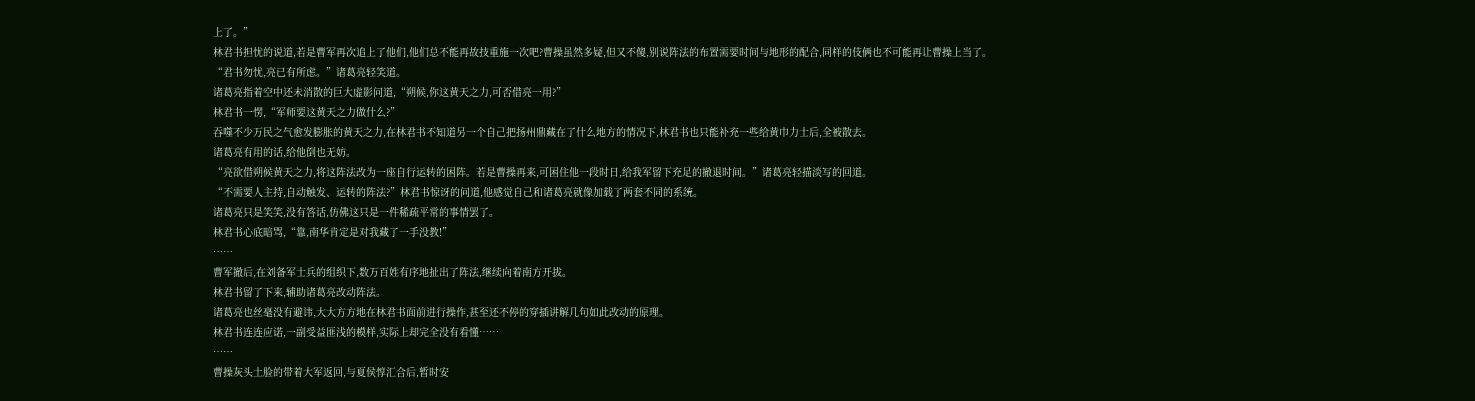上了。”
林君书担忧的说道,若是曹军再次追上了他们,他们总不能再故技重施一次吧?曹操虽然多疑,但又不傻,别说阵法的布置需要时间与地形的配合,同样的伎俩也不可能再让曹操上当了。
“君书勿忧,亮已有所虑。”诸葛亮轻笑道。
诸葛亮指着空中还未消散的巨大虚影问道,“朔候,你这黄天之力,可否借亮一用?”
林君书一愣,“军师要这黄天之力做什么?”
吞噬不少万民之气愈发膨胀的黄天之力,在林君书不知道另一个自己把扬州鼎藏在了什么地方的情况下,林君书也只能补充一些给黄巾力士后,全被散去。
诸葛亮有用的话,给他倒也无妨。
“亮欲借朔候黄天之力,将这阵法改为一座自行运转的困阵。若是曹操再来,可困住他一段时日,给我军留下充足的撤退时间。”诸葛亮轻描淡写的回道。
“不需要人主持,自动触发、运转的阵法?”林君书惊讶的问道,他感觉自己和诸葛亮就像加载了两套不同的系统。
诸葛亮只是笑笑,没有答话,仿佛这只是一件稀疏平常的事情罢了。
林君书心底暗骂,“靠,南华肯定是对我藏了一手没教!”
……
曹军撤后,在刘备军士兵的组织下,数万百姓有序地扯出了阵法,继续向着南方开拔。
林君书留了下来,辅助诸葛亮改动阵法。
诸葛亮也丝毫没有避讳,大大方方地在林君书面前进行操作,甚至还不停的穿插讲解几句如此改动的原理。
林君书连连应诺,一副受益匪浅的模样,实际上却完全没有看懂……
……
曹操灰头土脸的带着大军返回,与夏侯惇汇合后,暂时安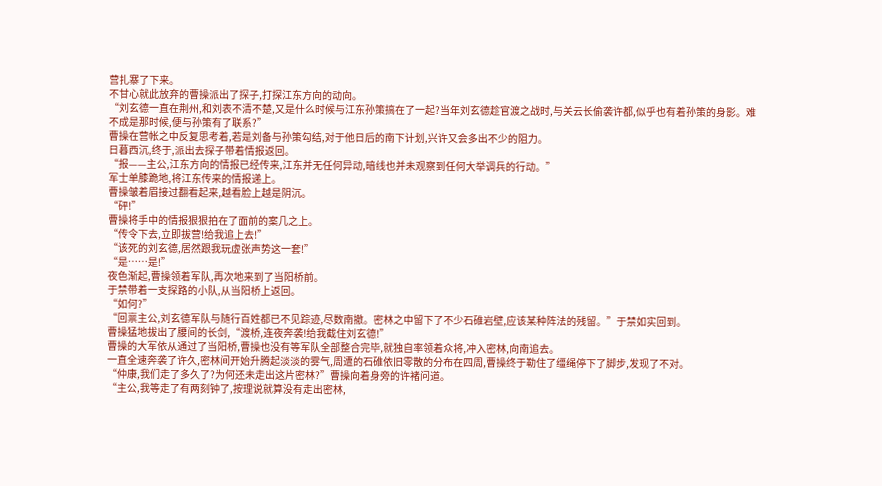营扎寨了下来。
不甘心就此放弃的曹操派出了探子,打探江东方向的动向。
“刘玄德一直在荆州,和刘表不清不楚,又是什么时候与江东孙策搞在了一起?当年刘玄德趁官渡之战时,与关云长偷袭许都,似乎也有着孙策的身影。难不成是那时候,便与孙策有了联系?”
曹操在营帐之中反复思考着,若是刘备与孙策勾结,对于他日后的南下计划,兴许又会多出不少的阻力。
日暮西沉,终于,派出去探子带着情报返回。
“报——主公,江东方向的情报已经传来,江东并无任何异动,暗线也并未观察到任何大举调兵的行动。”
军士单膝跪地,将江东传来的情报递上。
曹操皱着眉接过翻看起来,越看脸上越是阴沉。
“砰!”
曹操将手中的情报狠狠拍在了面前的案几之上。
“传令下去,立即拔营!给我追上去!”
“该死的刘玄德,居然跟我玩虚张声势这一套!”
“是……是!”
夜色渐起,曹操领着军队,再次地来到了当阳桥前。
于禁带着一支探路的小队,从当阳桥上返回。
“如何?”
“回禀主公,刘玄德军队与随行百姓都已不见踪迹,尽数南撤。密林之中留下了不少石碓岩壁,应该某种阵法的残留。”于禁如实回到。
曹操猛地拔出了腰间的长剑,“渡桥,连夜奔袭!给我截住刘玄德!”
曹操的大军依从通过了当阳桥,曹操也没有等军队全部整合完毕,就独自率领着众将,冲入密林,向南追去。
一直全速奔袭了许久,密林间开始升腾起淡淡的雾气,周遭的石碓依旧零散的分布在四周,曹操终于勒住了缰绳停下了脚步,发现了不对。
“仲康,我们走了多久了?为何还未走出这片密林?”曹操向着身旁的许褚问道。
“主公,我等走了有两刻钟了,按理说就算没有走出密林,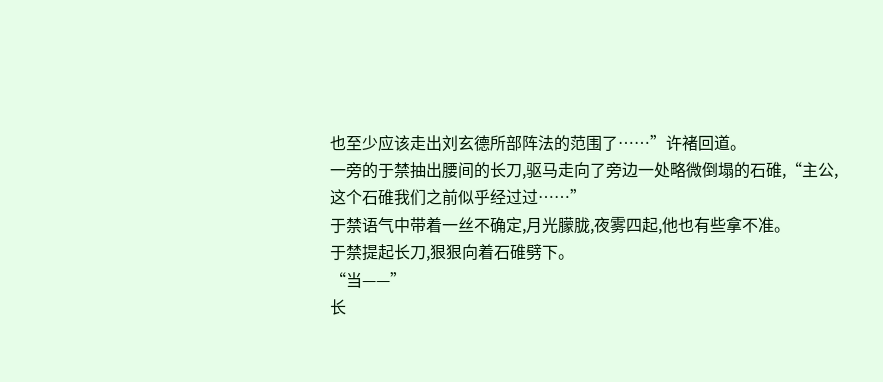也至少应该走出刘玄德所部阵法的范围了……”许褚回道。
一旁的于禁抽出腰间的长刀,驱马走向了旁边一处略微倒塌的石碓,“主公,这个石碓我们之前似乎经过过……”
于禁语气中带着一丝不确定,月光朦胧,夜雾四起,他也有些拿不准。
于禁提起长刀,狠狠向着石碓劈下。
“当——”
长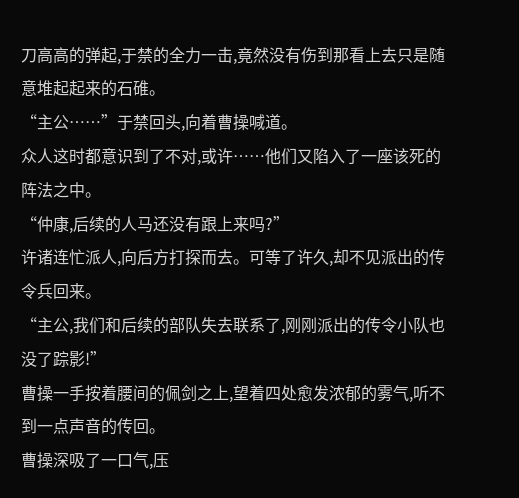刀高高的弹起,于禁的全力一击,竟然没有伤到那看上去只是随意堆起起来的石碓。
“主公……”于禁回头,向着曹操喊道。
众人这时都意识到了不对,或许……他们又陷入了一座该死的阵法之中。
“仲康,后续的人马还没有跟上来吗?”
许诸连忙派人,向后方打探而去。可等了许久,却不见派出的传令兵回来。
“主公,我们和后续的部队失去联系了,刚刚派出的传令小队也没了踪影!”
曹操一手按着腰间的佩剑之上,望着四处愈发浓郁的雾气,听不到一点声音的传回。
曹操深吸了一口气,压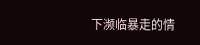下濒临暴走的情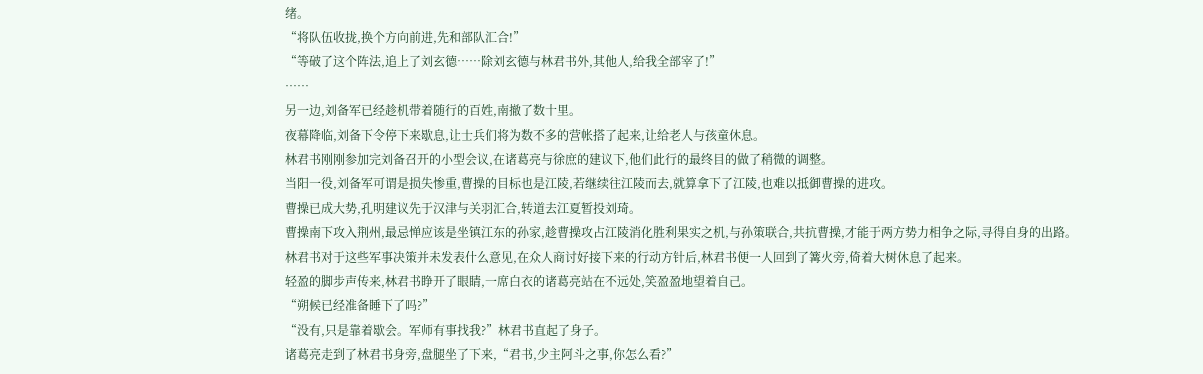绪。
“将队伍收拢,换个方向前进,先和部队汇合!”
“等破了这个阵法,追上了刘玄德……除刘玄德与林君书外,其他人,给我全部宰了!”
……
另一边,刘备军已经趁机带着随行的百姓,南撤了数十里。
夜幕降临,刘备下令停下来歇息,让士兵们将为数不多的营帐搭了起来,让给老人与孩童休息。
林君书刚刚参加完刘备召开的小型会议,在诸葛亮与徐庶的建议下,他们此行的最终目的做了稍微的调整。
当阳一役,刘备军可谓是损失惨重,曹操的目标也是江陵,若继续往江陵而去,就算拿下了江陵,也难以抵御曹操的进攻。
曹操已成大势,孔明建议先于汉津与关羽汇合,转道去江夏暂投刘琦。
曹操南下攻入荆州,最忌惮应该是坐镇江东的孙家,趁曹操攻占江陵消化胜利果实之机,与孙策联合,共抗曹操,才能于两方势力相争之际,寻得自身的出路。
林君书对于这些军事决策并未发表什么意见,在众人商讨好接下来的行动方针后,林君书便一人回到了篝火旁,倚着大树休息了起来。
轻盈的脚步声传来,林君书睁开了眼睛,一席白衣的诸葛亮站在不远处,笑盈盈地望着自己。
“朔候已经准备睡下了吗?”
“没有,只是靠着歇会。军师有事找我?”林君书直起了身子。
诸葛亮走到了林君书身旁,盘腿坐了下来,“君书,少主阿斗之事,你怎么看?”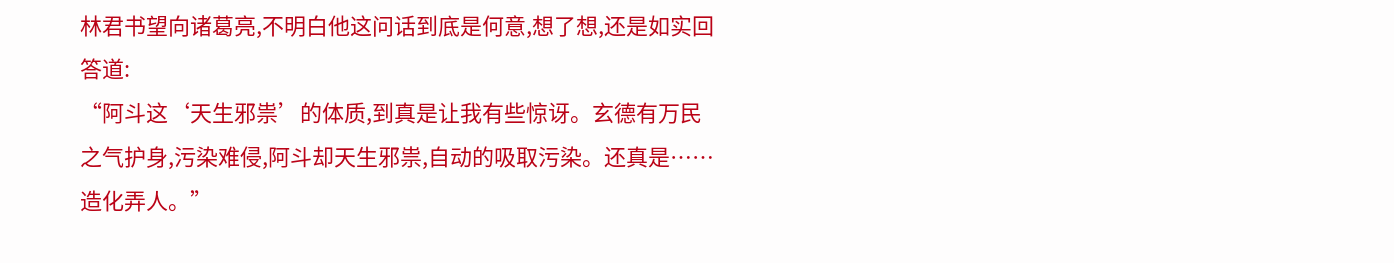林君书望向诸葛亮,不明白他这问话到底是何意,想了想,还是如实回答道:
“阿斗这‘天生邪祟’的体质,到真是让我有些惊讶。玄德有万民之气护身,污染难侵,阿斗却天生邪祟,自动的吸取污染。还真是……造化弄人。”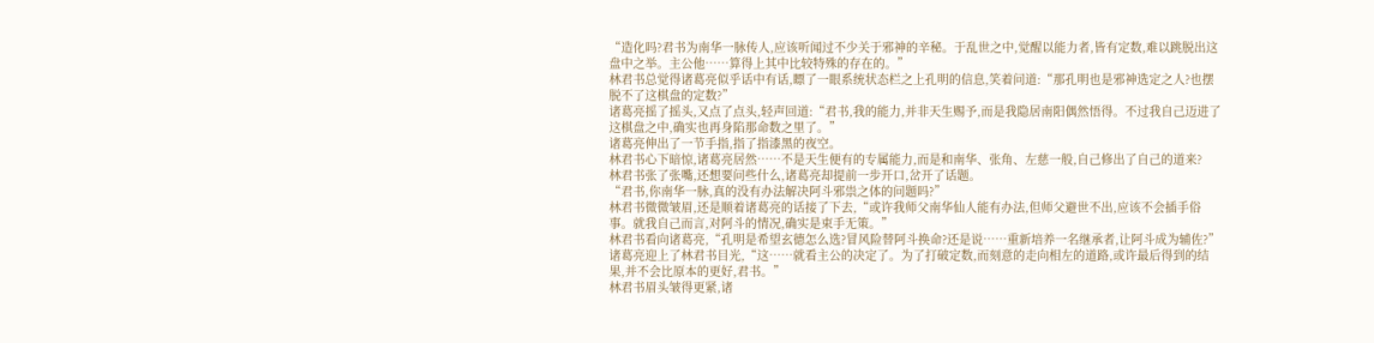“造化吗?君书为南华一脉传人,应该听闻过不少关于邪神的辛秘。于乱世之中,觉醒以能力者,皆有定数,难以跳脱出这盘中之举。主公他……算得上其中比较特殊的存在的。”
林君书总觉得诸葛亮似乎话中有话,瞟了一眼系统状态栏之上孔明的信息,笑着问道:“那孔明也是邪神选定之人?也摆脱不了这棋盘的定数?”
诸葛亮摇了摇头,又点了点头,轻声回道:“君书,我的能力,并非天生赐予,而是我隐居南阳偶然悟得。不过我自己迈进了这棋盘之中,确实也再身陷那命数之里了。”
诸葛亮伸出了一节手指,指了指漆黑的夜空。
林君书心下暗惊,诸葛亮居然……不是天生便有的专属能力,而是和南华、张角、左慈一般,自己修出了自己的道来?
林君书张了张嘴,还想要问些什么,诸葛亮却提前一步开口,岔开了话题。
“君书,你南华一脉,真的没有办法解决阿斗邪祟之体的问题吗?”
林君书微微皱眉,还是顺着诸葛亮的话接了下去,“或许我师父南华仙人能有办法,但师父避世不出,应该不会插手俗事。就我自己而言,对阿斗的情况,确实是束手无策。”
林君书看向诸葛亮,“孔明是希望玄德怎么选?冒风险替阿斗换命?还是说……重新培养一名继承者,让阿斗成为辅佐?”
诸葛亮迎上了林君书目光,“这……就看主公的决定了。为了打破定数,而刻意的走向相左的道路,或许最后得到的结果,并不会比原本的更好,君书。”
林君书眉头皱得更紧,诸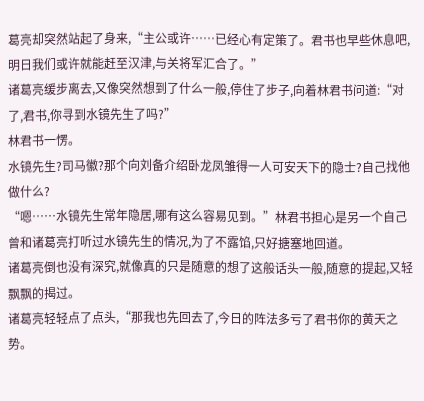葛亮却突然站起了身来,“主公或许……已经心有定策了。君书也早些休息吧,明日我们或许就能赶至汉津,与关将军汇合了。”
诸葛亮缓步离去,又像突然想到了什么一般,停住了步子,向着林君书问道:“对了,君书,你寻到水镜先生了吗?”
林君书一愣。
水镜先生?司马徽?那个向刘备介绍卧龙凤雏得一人可安天下的隐士?自己找他做什么?
“嗯……水镜先生常年隐居,哪有这么容易见到。”林君书担心是另一个自己曾和诸葛亮打听过水镜先生的情况,为了不露馅,只好搪塞地回道。
诸葛亮倒也没有深究,就像真的只是随意的想了这般话头一般,随意的提起,又轻飘飘的揭过。
诸葛亮轻轻点了点头,“那我也先回去了,今日的阵法多亏了君书你的黄天之势。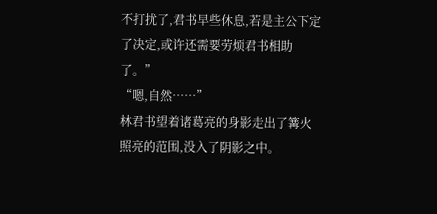不打扰了,君书早些休息,若是主公下定了决定,或许还需要劳烦君书相助了。”
“嗯,自然……”
林君书望着诸葛亮的身影走出了篝火照亮的范围,没入了阴影之中。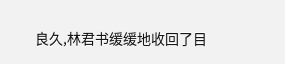良久,林君书缓缓地收回了目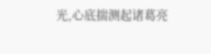光,心底揣测起诸葛亮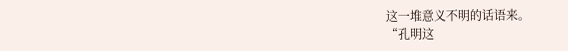这一堆意义不明的话语来。
“孔明这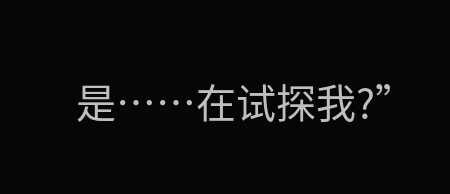是……在试探我?”